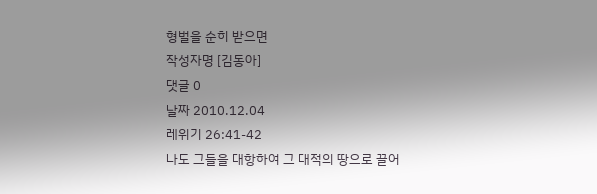형벌을 순히 받으면
작성자명 [김동아]
댓글 0
날짜 2010.12.04
레위기 26:41-42
나도 그들을 대항하여 그 대적의 땅으로 끌어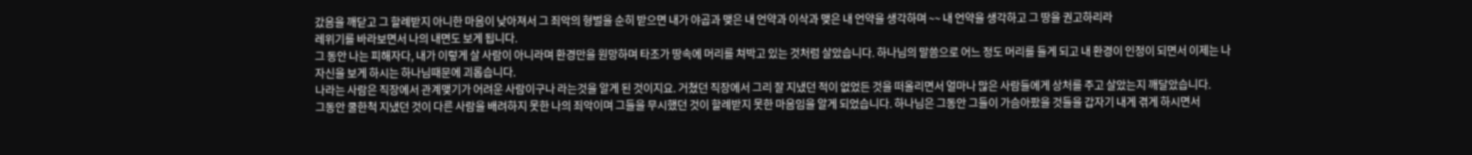갔음을 깨닫고 그 할례받지 아니한 마음이 낮아져서 그 죄악의 형벌을 순히 받으면 내가 야곱과 맺은 내 언약과 이삭과 맺은 내 언약을 생각하며 ~~ 내 언약을 생각하고 그 땅을 권고하리라
레위기를 바라보면서 나의 내면도 보게 됩니다.
그 동안 나는 피해자다, 내가 이렇게 살 사람이 아니라며 환경만을 원망하며 타조가 땅속에 머리를 쳐박고 있는 것처럼 살았습니다. 하나님의 말씀으로 어느 정도 머리를 들게 되고 내 환경이 인정이 되면서 이제는 나 자신을 보게 하시는 하나님때문에 괴롭습니다.
나라는 사람은 직장에서 관계맺기가 어려운 사람이구나 라는것을 알게 된 것이지요. 거쳤던 직장에서 그리 잘 지냈던 적이 없었든 것을 떠올리면서 얼마나 많은 사람들에게 상처를 주고 살았는지 깨달았습니다.
그동안 쿨한척 지냈던 것이 다른 사람을 배려하지 못한 나의 죄악이며 그들을 무시했던 것이 할례받지 못한 마음임을 알게 되었습니다. 하나님은 그동안 그들이 가슴아팠을 것들을 갑자기 내게 겪게 하시면서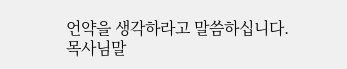언약을 생각하라고 말씀하십니다.
목사님말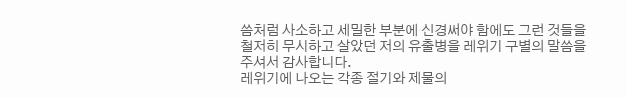씀처럼 사소하고 세밀한 부분에 신경써야 함에도 그런 것들을 철저히 무시하고 살았던 저의 유출병을 레위기 구별의 말씀을 주셔서 감사합니다.
레위기에 나오는 각종 절기와 제물의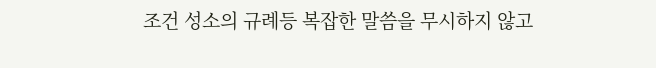조건 성소의 규례등 복잡한 말씀을 무시하지 않고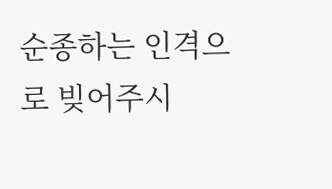순종하는 인격으로 빚어주시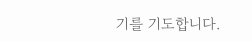기를 기도합니다.